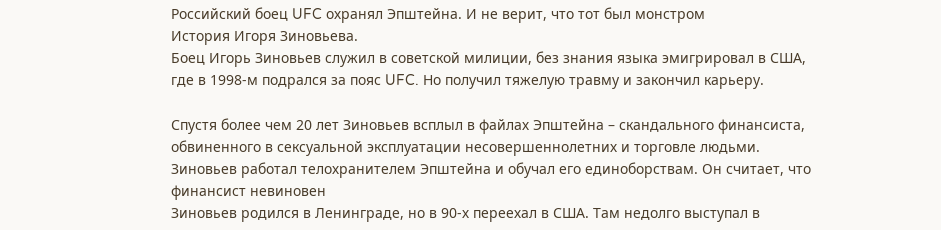Российский боец UFC охранял Эпштейна. И не верит, что тот был монстром
История Игоря Зиновьева.
Боец Игорь Зиновьев служил в советской милиции, без знания языка эмигрировал в США, где в 1998-м подрался за пояс UFC. Но получил тяжелую травму и закончил карьеру.

Спустя более чем 20 лет Зиновьев всплыл в файлах Эпштейна – скандального финансиста, обвиненного в сексуальной эксплуатации несовершеннолетних и торговле людьми.
Зиновьев работал телохранителем Эпштейна и обучал его единоборствам. Он считает, что финансист невиновен
Зиновьев родился в Ленинграде, но в 90-х переехал в США. Там недолго выступал в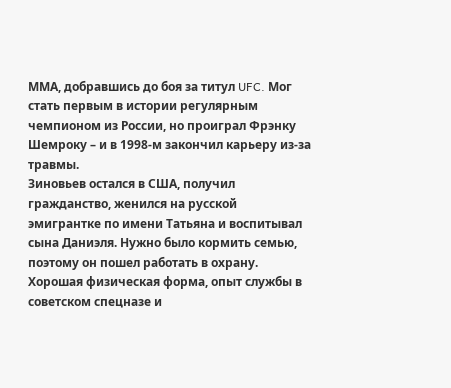ММА, добравшись до боя за титул UFC. Мог стать первым в истории регулярным чемпионом из России, но проиграл Фрэнку Шемроку – и в 1998-м закончил карьеру из-за травмы.
Зиновьев остался в США, получил гражданство, женился на русской эмигрантке по имени Татьяна и воспитывал сына Даниэля. Нужно было кормить семью, поэтому он пошел работать в охрану.
Хорошая физическая форма, опыт службы в советском спецназе и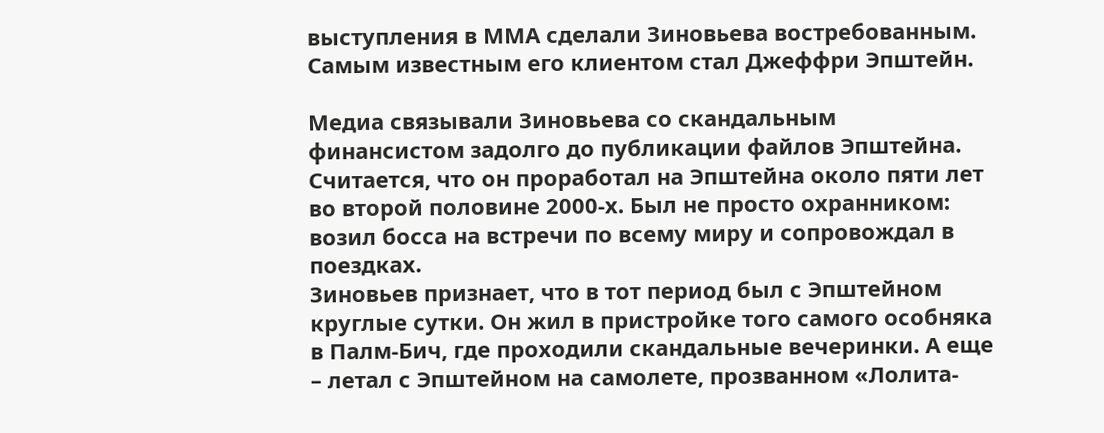выступления в ММА сделали Зиновьева востребованным. Самым известным его клиентом стал Джеффри Эпштейн.

Медиа связывали Зиновьева со скандальным финансистом задолго до публикации файлов Эпштейна. Считается, что он проработал на Эпштейна около пяти лет во второй половине 2000-х. Был не просто охранником: возил босса на встречи по всему миру и сопровождал в поездках.
Зиновьев признает, что в тот период был с Эпштейном круглые сутки. Он жил в пристройке того самого особняка в Палм-Бич, где проходили скандальные вечеринки. А еще – летал с Эпштейном на самолете, прозванном «Лолита-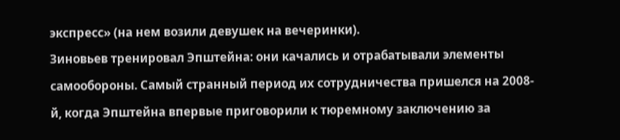экспресс» (на нем возили девушек на вечеринки).
Зиновьев тренировал Эпштейна: они качались и отрабатывали элементы самообороны. Самый странный период их сотрудничества пришелся на 2008-й, когда Эпштейна впервые приговорили к тюремному заключению за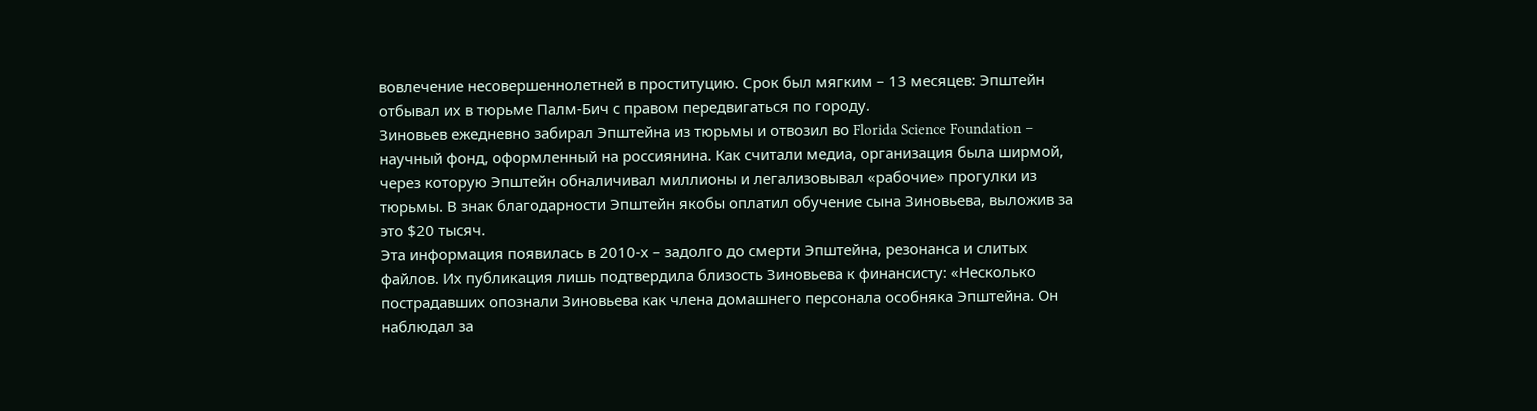вовлечение несовершеннолетней в проституцию. Срок был мягким – 13 месяцев: Эпштейн отбывал их в тюрьме Палм-Бич с правом передвигаться по городу.
Зиновьев ежедневно забирал Эпштейна из тюрьмы и отвозил во Florida Science Foundation – научный фонд, оформленный на россиянина. Как считали медиа, организация была ширмой, через которую Эпштейн обналичивал миллионы и легализовывал «рабочие» прогулки из тюрьмы. В знак благодарности Эпштейн якобы оплатил обучение сына Зиновьева, выложив за это $20 тысяч.
Эта информация появилась в 2010-х – задолго до смерти Эпштейна, резонанса и слитых файлов. Их публикация лишь подтвердила близость Зиновьева к финансисту: «Несколько пострадавших опознали Зиновьева как члена домашнего персонала особняка Эпштейна. Он наблюдал за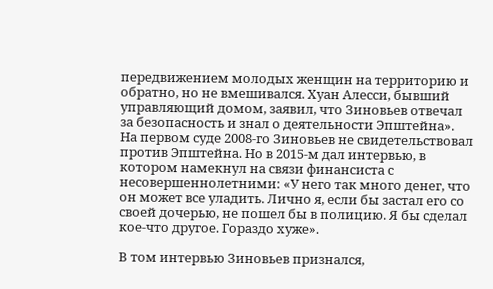передвижением молодых женщин на территорию и обратно, но не вмешивался. Хуан Алесси, бывший управляющий домом, заявил, что Зиновьев отвечал за безопасность и знал о деятельности Эпштейна».
На первом суде 2008-го Зиновьев не свидетельствовал против Эпштейна. Но в 2015-м дал интервью, в котором намекнул на связи финансиста с несовершеннолетними: «У него так много денег, что он может все уладить. Лично я, если бы застал его со своей дочерью, не пошел бы в полицию. Я бы сделал кое-что другое. Гораздо хуже».

В том интервью Зиновьев признался,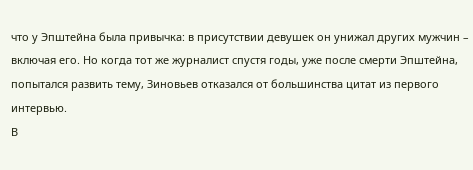что у Эпштейна была привычка: в присутствии девушек он унижал других мужчин – включая его. Но когда тот же журналист спустя годы, уже после смерти Эпштейна, попытался развить тему, Зиновьев отказался от большинства цитат из первого интервью.
В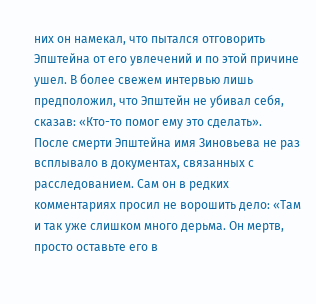них он намекал, что пытался отговорить Эпштейна от его увлечений и по этой причине ушел. В более свежем интервью лишь предположил, что Эпштейн не убивал себя, сказав: «Кто-то помог ему это сделать».
После смерти Эпштейна имя Зиновьева не раз всплывало в документах, связанных с расследованием. Сам он в редких комментариях просил не ворошить дело: «Там и так уже слишком много дерьма. Он мертв, просто оставьте его в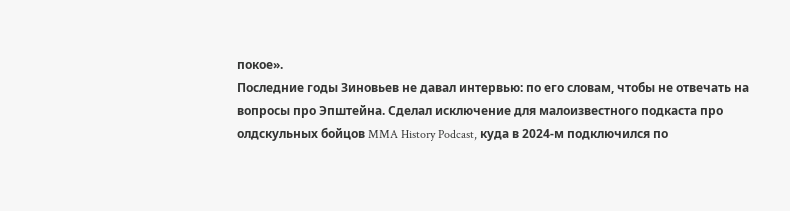покое».
Последние годы Зиновьев не давал интервью: по его словам, чтобы не отвечать на вопросы про Эпштейна. Сделал исключение для малоизвестного подкаста про олдскульных бойцов MMA History Podcast, куда в 2024-м подключился по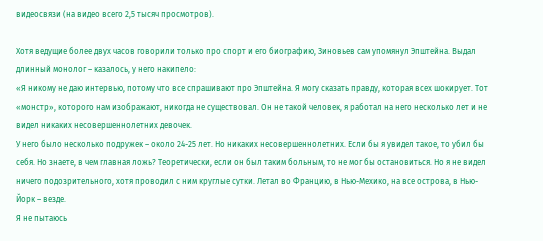видеосвязи (на видео всего 2,5 тысяч просмотров).

Хотя ведущие более двух часов говорили только про спорт и его биографию, Зиновьев сам упомянул Эпштейна. Выдал длинный монолог – казалось, у него накипело:
«Я никому не даю интервью, потому что все спрашивают про Эпштейна. Я могу сказать правду, которая всех шокирует. Тот «монстр», которого нам изображают, никогда не существовал. Он не такой человек, я работал на него несколько лет и не видел никаких несовершеннолетних девочек.
У него было несколько подружек – около 24-25 лет. Но никаких несовершеннолетних. Если бы я увидел такое, то убил бы себя. Но знаете, в чем главная ложь? Теоретически, если он был таким больным, то не мог бы остановиться. Но я не видел ничего подозрительного, хотя проводил с ним круглые сутки. Летал во Францию, в Нью-Мехико, на все острова, в Нью-Йорк – везде.
Я не пытаюсь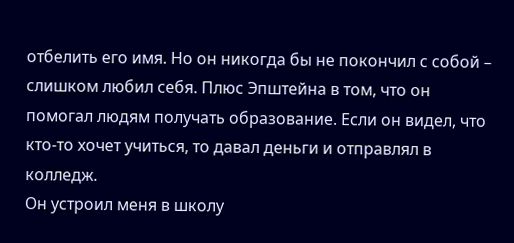отбелить его имя. Но он никогда бы не покончил с собой – слишком любил себя. Плюс Эпштейна в том, что он помогал людям получать образование. Если он видел, что кто-то хочет учиться, то давал деньги и отправлял в колледж.
Он устроил меня в школу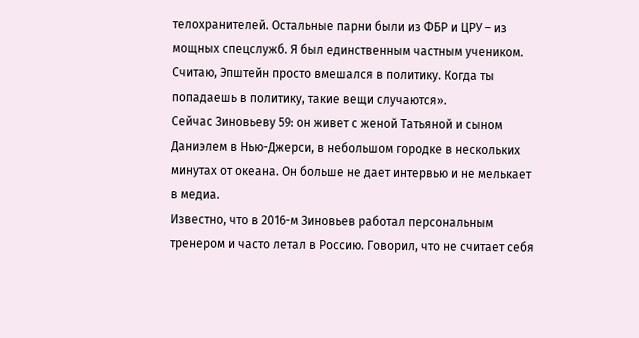телохранителей. Остальные парни были из ФБР и ЦРУ – из мощных спецслужб. Я был единственным частным учеником. Считаю, Эпштейн просто вмешался в политику. Когда ты попадаешь в политику, такие вещи случаются».
Сейчас Зиновьеву 59: он живет с женой Татьяной и сыном Даниэлем в Нью-Джерси, в небольшом городке в нескольких минутах от океана. Он больше не дает интервью и не мелькает в медиа.
Известно, что в 2016-м Зиновьев работал персональным тренером и часто летал в Россию. Говорил, что не считает себя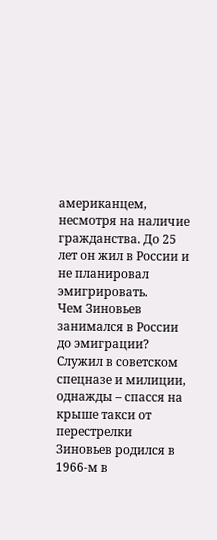американцем, несмотря на наличие гражданства. До 25 лет он жил в России и не планировал эмигрировать.
Чем Зиновьев занимался в России до эмиграции? Служил в советском спецназе и милиции, однажды – спасся на крыше такси от перестрелки
Зиновьев родился в 1966-м в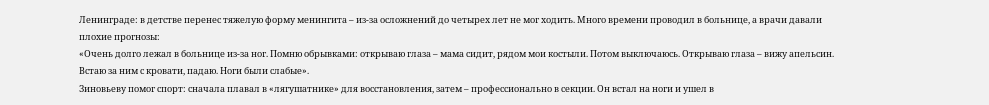Ленинграде: в детстве перенес тяжелую форму менингита – из-за осложнений до четырех лет не мог ходить. Много времени проводил в больнице, а врачи давали плохие прогнозы:
«Очень долго лежал в больнице из-за ног. Помню обрывками: открываю глаза – мама сидит, рядом мои костыли. Потом выключаюсь. Открываю глаза – вижу апельсин. Встаю за ним с кровати, падаю. Ноги были слабые».
Зиновьеву помог спорт: сначала плавал в «лягушатнике» для восстановления, затем – профессионально в секции. Он встал на ноги и ушел в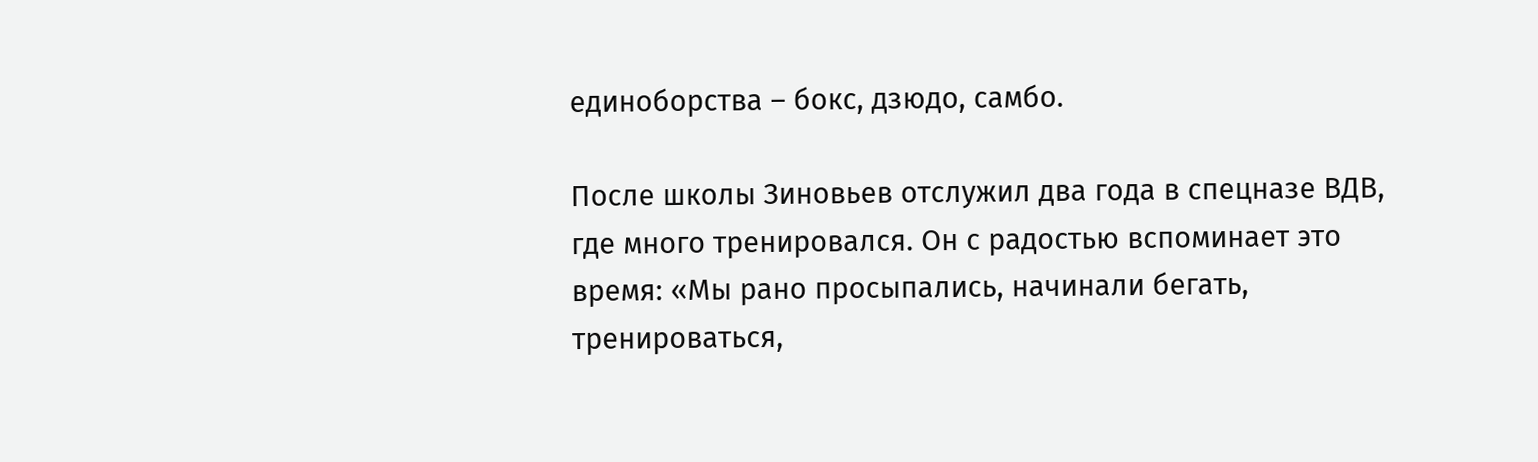единоборства – бокс, дзюдо, самбо.

После школы Зиновьев отслужил два года в спецназе ВДВ, где много тренировался. Он с радостью вспоминает это время: «Мы рано просыпались, начинали бегать, тренироваться,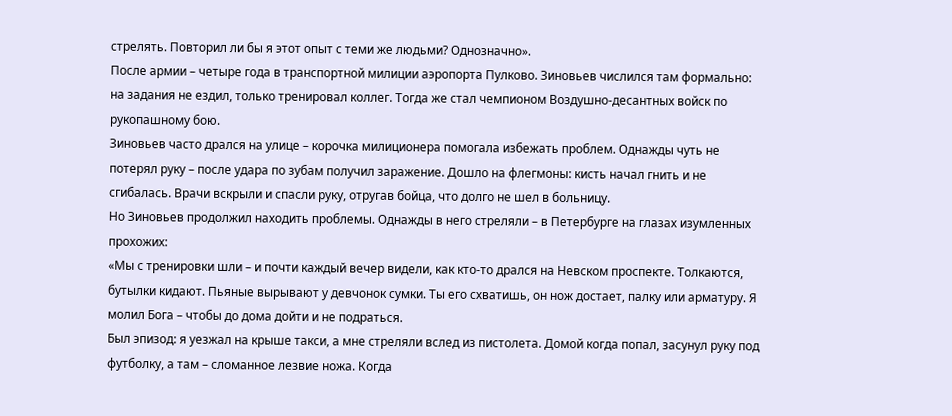стрелять. Повторил ли бы я этот опыт с теми же людьми? Однозначно».
После армии – четыре года в транспортной милиции аэропорта Пулково. Зиновьев числился там формально: на задания не ездил, только тренировал коллег. Тогда же стал чемпионом Воздушно-десантных войск по рукопашному бою.
Зиновьев часто дрался на улице – корочка милиционера помогала избежать проблем. Однажды чуть не потерял руку – после удара по зубам получил заражение. Дошло на флегмоны: кисть начал гнить и не сгибалась. Врачи вскрыли и спасли руку, отругав бойца, что долго не шел в больницу.
Но Зиновьев продолжил находить проблемы. Однажды в него стреляли – в Петербурге на глазах изумленных прохожих:
«Мы с тренировки шли – и почти каждый вечер видели, как кто-то дрался на Невском проспекте. Толкаются, бутылки кидают. Пьяные вырывают у девчонок сумки. Ты его схватишь, он нож достает, палку или арматуру. Я молил Бога – чтобы до дома дойти и не подраться.
Был эпизод: я уезжал на крыше такси, а мне стреляли вслед из пистолета. Домой когда попал, засунул руку под футболку, а там – сломанное лезвие ножа. Когда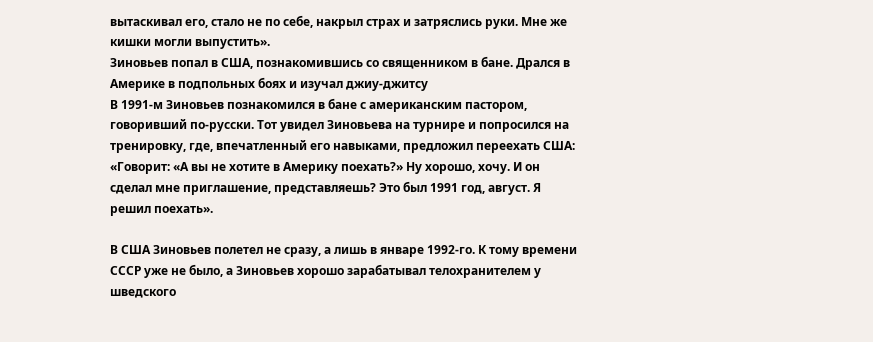вытаскивал его, стало не по себе, накрыл страх и затряслись руки. Мне же кишки могли выпустить».
Зиновьев попал в США, познакомившись со священником в бане. Дрался в Америке в подпольных боях и изучал джиу-джитсу
В 1991-м Зиновьев познакомился в бане с американским пастором, говоривший по-русски. Тот увидел Зиновьева на турнире и попросился на тренировку, где, впечатленный его навыками, предложил переехать США: «Говорит: «А вы не хотите в Америку поехать?» Ну хорошо, хочу. И он сделал мне приглашение, представляешь? Это был 1991 год, август. Я решил поехать».

В США Зиновьев полетел не сразу, а лишь в январе 1992-го. К тому времени СССР уже не было, а Зиновьев хорошо зарабатывал телохранителем у шведского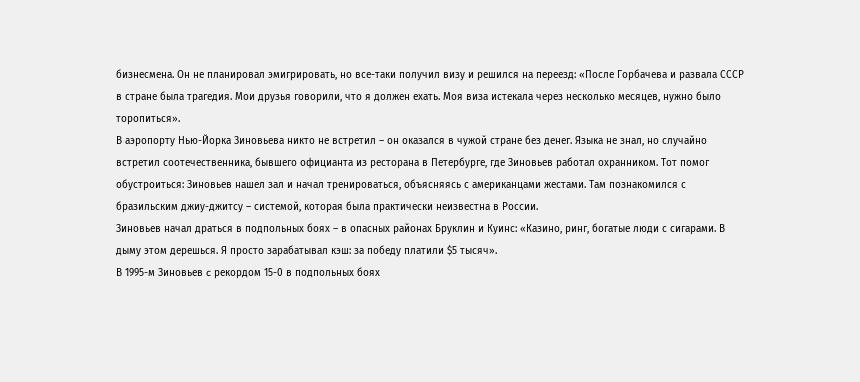бизнесмена. Он не планировал эмигрировать, но все-таки получил визу и решился на переезд: «После Горбачева и развала СССР в стране была трагедия. Мои друзья говорили, что я должен ехать. Моя виза истекала через несколько месяцев, нужно было торопиться».
В аэропорту Нью-Йорка Зиновьева никто не встретил – он оказался в чужой стране без денег. Языка не знал, но случайно встретил соотечественника, бывшего официанта из ресторана в Петербурге, где Зиновьев работал охранником. Тот помог обустроиться: Зиновьев нашел зал и начал тренироваться, объясняясь с американцами жестами. Там познакомился с бразильским джиу-джитсу – системой, которая была практически неизвестна в России.
Зиновьев начал драться в подпольных боях – в опасных районах Бруклин и Куинс: «Казино, ринг, богатые люди с сигарами. В дыму этом дерешься. Я просто зарабатывал кэш: за победу платили $5 тысяч».
В 1995-м Зиновьев c рекордом 15-0 в подпольных боях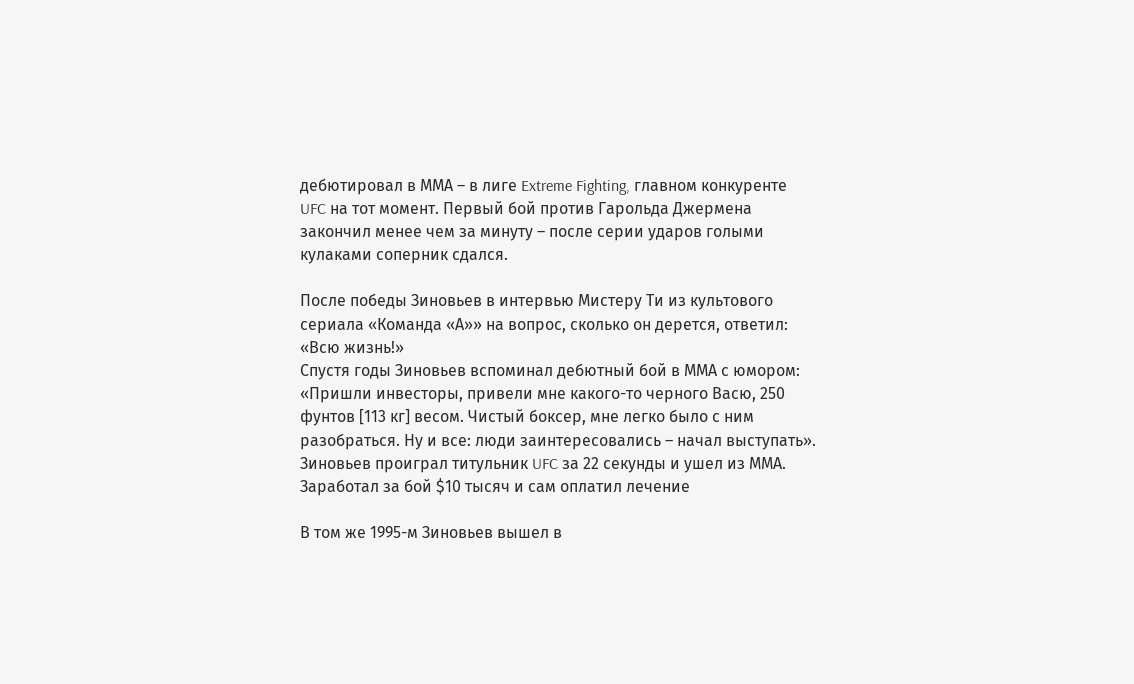дебютировал в ММА – в лиге Extreme Fighting, главном конкуренте UFC на тот момент. Первый бой против Гарольда Джермена закончил менее чем за минуту – после серии ударов голыми кулаками соперник сдался.

После победы Зиновьев в интервью Мистеру Ти из культового сериала «Команда «А»» на вопрос, сколько он дерется, ответил: «Всю жизнь!»
Спустя годы Зиновьев вспоминал дебютный бой в ММА с юмором: «Пришли инвесторы, привели мне какого-то черного Васю, 250 фунтов [113 кг] весом. Чистый боксер, мне легко было с ним разобраться. Ну и все: люди заинтересовались – начал выступать».
Зиновьев проиграл титульник UFC за 22 секунды и ушел из ММА. Заработал за бой $10 тысяч и сам оплатил лечение

В том же 1995-м Зиновьев вышел в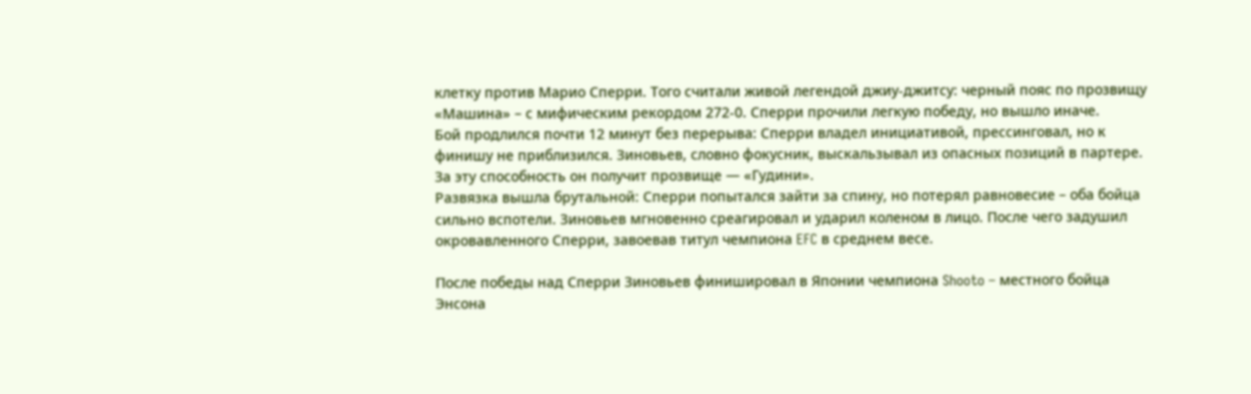клетку против Марио Сперри. Того считали живой легендой джиу-джитсу: черный пояс по прозвищу «Машина» – с мифическим рекордом 272-0. Сперри прочили легкую победу, но вышло иначе.
Бой продлился почти 12 минут без перерыва: Сперри владел инициативой, прессинговал, но к финишу не приблизился. Зиновьев, словно фокусник, выскальзывал из опасных позиций в партере. За эту способность он получит прозвище — «Гудини».
Развязка вышла брутальной: Сперри попытался зайти за спину, но потерял равновесие – оба бойца сильно вспотели. Зиновьев мгновенно среагировал и ударил коленом в лицо. После чего задушил окровавленного Сперри, завоевав титул чемпиона EFC в среднем весе.

После победы над Сперри Зиновьев финишировал в Японии чемпиона Shooto – местного бойца Энсона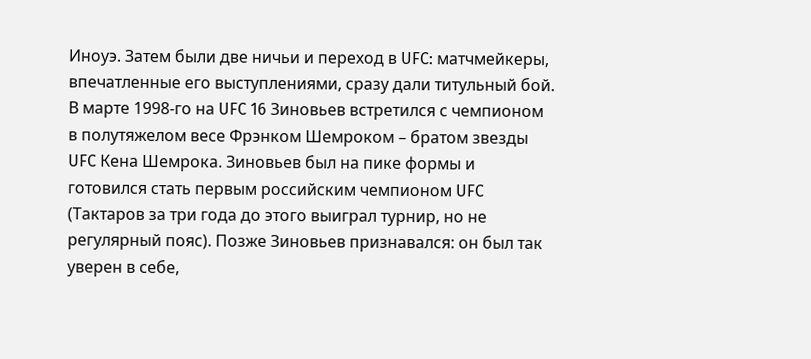Иноуэ. Затем были две ничьи и переход в UFC: матчмейкеры, впечатленные его выступлениями, сразу дали титульный бой.
В марте 1998-го на UFC 16 Зиновьев встретился с чемпионом в полутяжелом весе Фрэнком Шемроком – братом звезды UFC Кена Шемрока. Зиновьев был на пике формы и готовился стать первым российским чемпионом UFC (Тактаров за три года до этого выиграл турнир, но не регулярный пояс). Позже Зиновьев признавался: он был так уверен в себе,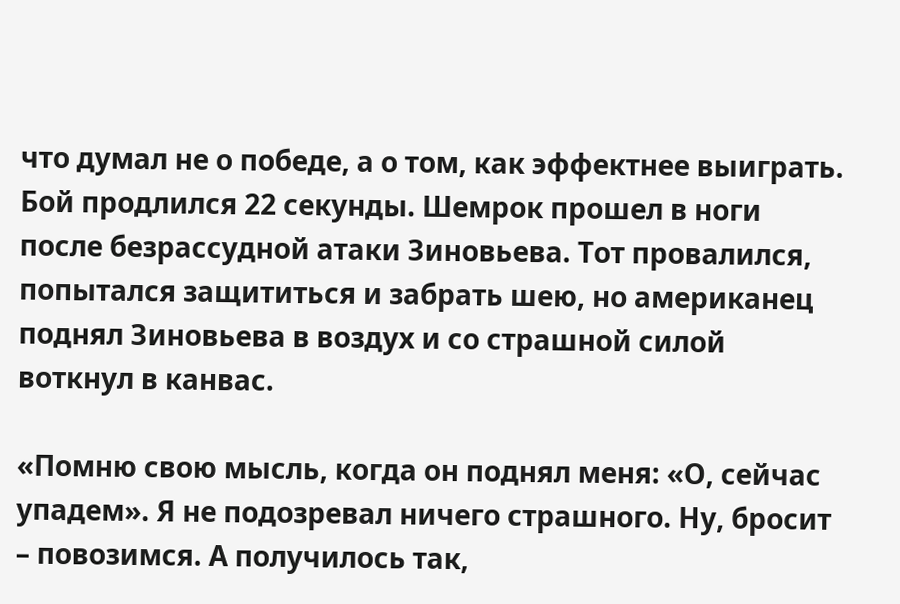что думал не о победе, а о том, как эффектнее выиграть.
Бой продлился 22 секунды. Шемрок прошел в ноги после безрассудной атаки Зиновьева. Тот провалился, попытался защититься и забрать шею, но американец поднял Зиновьева в воздух и со страшной силой воткнул в канвас.

«Помню свою мысль, когда он поднял меня: «О, сейчас упадем». Я не подозревал ничего страшного. Ну, бросит – повозимся. А получилось так,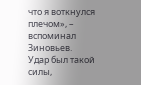что я воткнулся плечом», – вспоминал Зиновьев.
Удар был такой силы,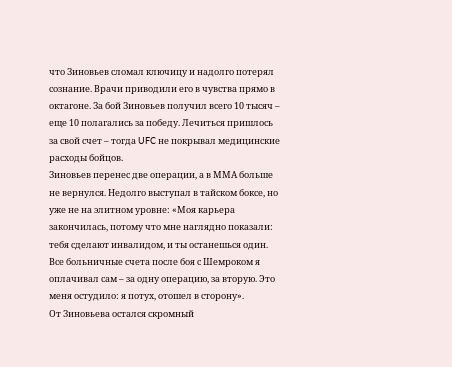что Зиновьев сломал ключицу и надолго потерял сознание. Врачи приводили его в чувства прямо в октагоне. За бой Зиновьев получил всего 10 тысяч – еще 10 полагались за победу. Лечиться пришлось за свой счет – тогда UFC не покрывал медицинские расходы бойцов.
Зиновьев перенес две операции, а в ММА больше не вернулся. Недолго выступал в тайском боксе, но уже не на элитном уровне: «Моя карьера закончилась, потому что мне наглядно показали: тебя сделают инвалидом, и ты останешься один. Все больничные счета после боя с Шемроком я оплачивал сам – за одну операцию, за вторую. Это меня остудило: я потух, отошел в сторону».
От Зиновьева остался скромный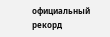официальный рекорд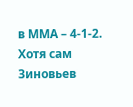в ММА – 4-1-2. Хотя сам Зиновьев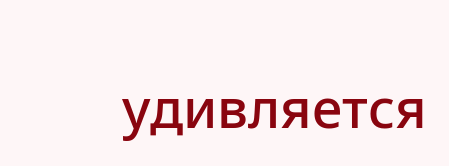удивляется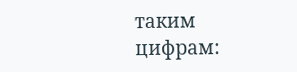таким цифрам: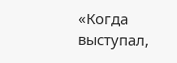«Когда выступал,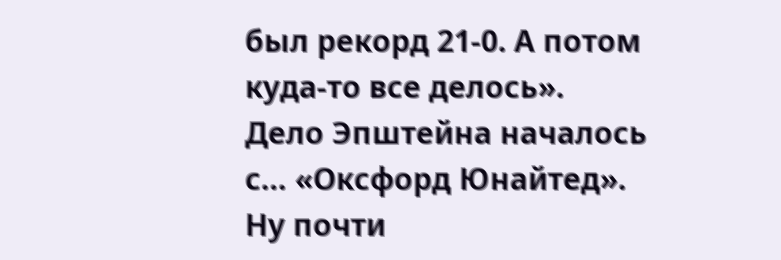был рекорд 21-0. А потом куда-то все делось».
Дело Эпштейна началось с… «Оксфорд Юнайтед». Ну почти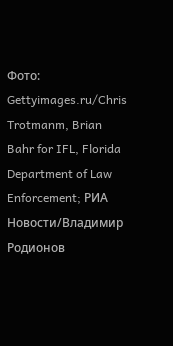Фото: Gettyimages.ru/Chris Trotmanm, Brian Bahr for IFL, Florida Department of Law Enforcement; РИА Новости/Владимир Родионов